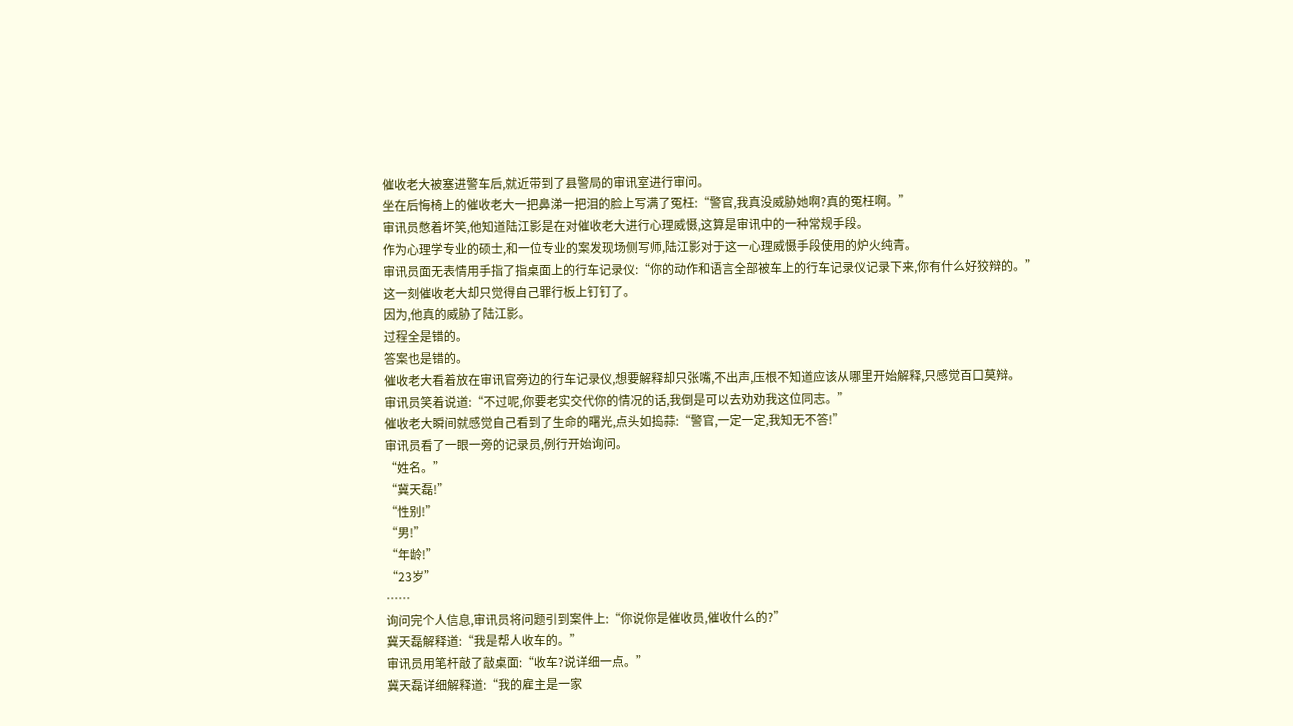催收老大被塞进警车后,就近带到了县警局的审讯室进行审问。
坐在后悔椅上的催收老大一把鼻涕一把泪的脸上写满了冤枉:“警官,我真没威胁她啊?真的冤枉啊。”
审讯员憋着坏笑,他知道陆江影是在对催收老大进行心理威慑,这算是审讯中的一种常规手段。
作为心理学专业的硕士,和一位专业的案发现场侧写师,陆江影对于这一心理威慑手段使用的炉火纯青。
审讯员面无表情用手指了指桌面上的行车记录仪:“你的动作和语言全部被车上的行车记录仪记录下来,你有什么好狡辩的。”
这一刻催收老大却只觉得自己罪行板上钉钉了。
因为,他真的威胁了陆江影。
过程全是错的。
答案也是错的。
催收老大看着放在审讯官旁边的行车记录仪,想要解释却只张嘴,不出声,压根不知道应该从哪里开始解释,只感觉百口莫辩。
审讯员笑着说道:“不过呢,你要老实交代你的情况的话,我倒是可以去劝劝我这位同志。”
催收老大瞬间就感觉自己看到了生命的曙光,点头如捣蒜:“警官,一定一定,我知无不答!”
审讯员看了一眼一旁的记录员,例行开始询问。
“姓名。”
“冀天磊!”
“性别!”
“男!”
“年龄!”
“23岁”
……
询问完个人信息,审讯员将问题引到案件上:“你说你是催收员,催收什么的?”
冀天磊解释道:“我是帮人收车的。”
审讯员用笔杆敲了敲桌面:“收车?说详细一点。”
冀天磊详细解释道:“我的雇主是一家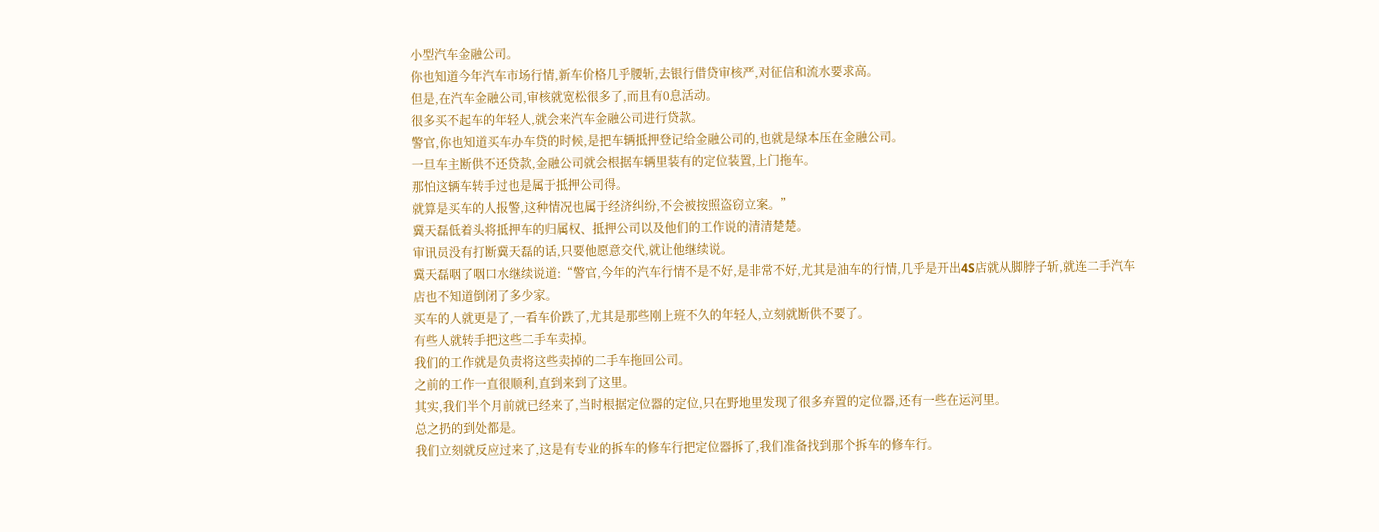小型汽车金融公司。
你也知道今年汽车市场行情,新车价格几乎腰斩,去银行借贷审核严,对征信和流水要求高。
但是,在汽车金融公司,审核就宽松很多了,而且有0息活动。
很多买不起车的年轻人,就会来汽车金融公司进行贷款。
警官,你也知道买车办车贷的时候,是把车辆抵押登记给金融公司的,也就是绿本压在金融公司。
一旦车主断供不还贷款,金融公司就会根据车辆里装有的定位装置,上门拖车。
那怕这辆车转手过也是属于抵押公司得。
就算是买车的人报警,这种情况也属于经济纠纷,不会被按照盗窃立案。”
冀天磊低着头将抵押车的归属权、抵押公司以及他们的工作说的清清楚楚。
审讯员没有打断冀天磊的话,只要他愿意交代,就让他继续说。
冀天磊咽了咽口水继续说道:“警官,今年的汽车行情不是不好,是非常不好,尤其是油车的行情,几乎是开出4S店就从脚脖子斩,就连二手汽车店也不知道倒闭了多少家。
买车的人就更是了,一看车价跌了,尤其是那些刚上班不久的年轻人,立刻就断供不要了。
有些人就转手把这些二手车卖掉。
我们的工作就是负责将这些卖掉的二手车拖回公司。
之前的工作一直很顺利,直到来到了这里。
其实,我们半个月前就已经来了,当时根据定位器的定位,只在野地里发现了很多弃置的定位器,还有一些在运河里。
总之扔的到处都是。
我们立刻就反应过来了,这是有专业的拆车的修车行把定位器拆了,我们准备找到那个拆车的修车行。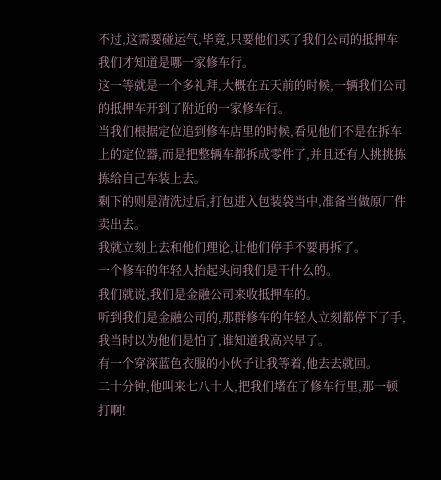不过,这需要碰运气,毕竟,只要他们买了我们公司的抵押车我们才知道是哪一家修车行。
这一等就是一个多礼拜,大概在五天前的时候,一辆我们公司的抵押车开到了附近的一家修车行。
当我们根据定位追到修车店里的时候,看见他们不是在拆车上的定位器,而是把整辆车都拆成零件了,并且还有人挑挑拣拣给自己车装上去。
剩下的则是清洗过后,打包进入包装袋当中,准备当做原厂件卖出去。
我就立刻上去和他们理论,让他们停手不要再拆了。
一个修车的年轻人抬起头问我们是干什么的。
我们就说,我们是金融公司来收抵押车的。
听到我们是金融公司的,那群修车的年轻人立刻都停下了手,我当时以为他们是怕了,谁知道我高兴早了。
有一个穿深蓝色衣服的小伙子让我等着,他去去就回。
二十分钟,他叫来七八十人,把我们堵在了修车行里,那一顿打啊!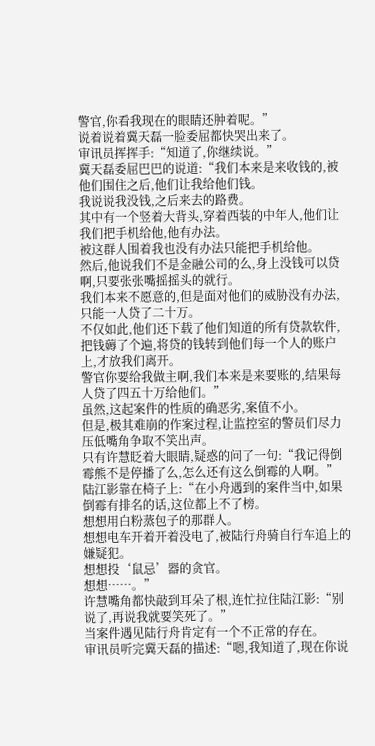警官,你看我现在的眼睛还肿着呢。”
说着说着冀天磊一脸委屈都快哭出来了。
审讯员挥挥手:“知道了,你继续说。”
冀天磊委屈巴巴的说道:“我们本来是来收钱的,被他们围住之后,他们让我给他们钱。
我说说我没钱,之后来去的路费。
其中有一个竖着大背头,穿着西装的中年人,他们让我们把手机给他,他有办法。
被这群人围着我也没有办法只能把手机给他。
然后,他说我们不是金融公司的么,身上没钱可以贷啊,只要张张嘴摇摇头的就行。
我们本来不愿意的,但是面对他们的威胁没有办法,只能一人贷了二十万。
不仅如此,他们还下载了他们知道的所有贷款软件,把钱薅了个遍,将贷的钱转到他们每一个人的账户上,才放我们离开。
警官你要给我做主啊,我们本来是来要账的,结果每人贷了四五十万给他们。”
虽然,这起案件的性质的确恶劣,案值不小。
但是,极其难崩的作案过程,让监控室的警员们尽力压低嘴角争取不笑出声。
只有许慧眨着大眼睛,疑惑的问了一句:“我记得倒霉熊不是停播了么,怎么还有这么倒霉的人啊。”
陆江影靠在椅子上:“在小舟遇到的案件当中,如果倒霉有排名的话,这位都上不了榜。
想想用白粉蒸包子的那群人。
想想电车开着开着没电了,被陆行舟骑自行车追上的嫌疑犯。
想想投‘鼠忌’器的贪官。
想想……。”
许慧嘴角都快敲到耳朵了根,连忙拉住陆江影:“别说了,再说我就要笑死了。”
当案件遇见陆行舟肯定有一个不正常的存在。
审讯员听完冀天磊的描述:“嗯,我知道了,现在你说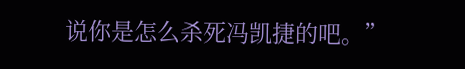说你是怎么杀死冯凯捷的吧。”